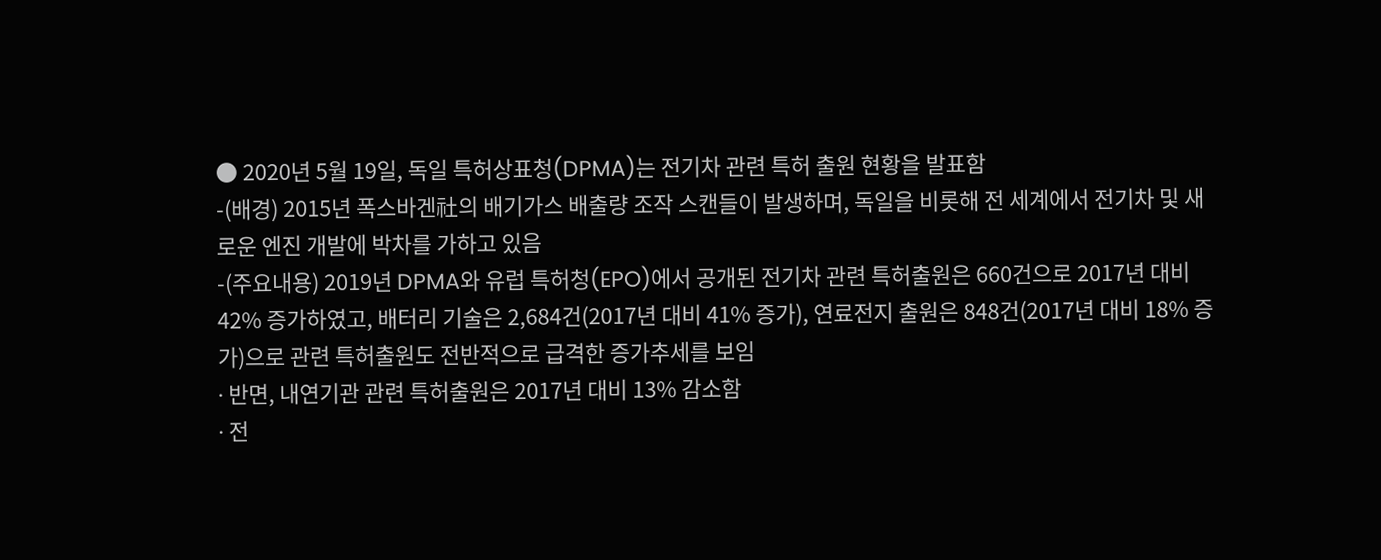● 2020년 5월 19일, 독일 특허상표청(DPMA)는 전기차 관련 특허 출원 현황을 발표함
-(배경) 2015년 폭스바겐社의 배기가스 배출량 조작 스캔들이 발생하며, 독일을 비롯해 전 세계에서 전기차 및 새로운 엔진 개발에 박차를 가하고 있음
-(주요내용) 2019년 DPMA와 유럽 특허청(EPO)에서 공개된 전기차 관련 특허출원은 660건으로 2017년 대비 42% 증가하였고, 배터리 기술은 2,684건(2017년 대비 41% 증가), 연료전지 출원은 848건(2017년 대비 18% 증가)으로 관련 특허출원도 전반적으로 급격한 증가추세를 보임
∙ 반면, 내연기관 관련 특허출원은 2017년 대비 13% 감소함
∙ 전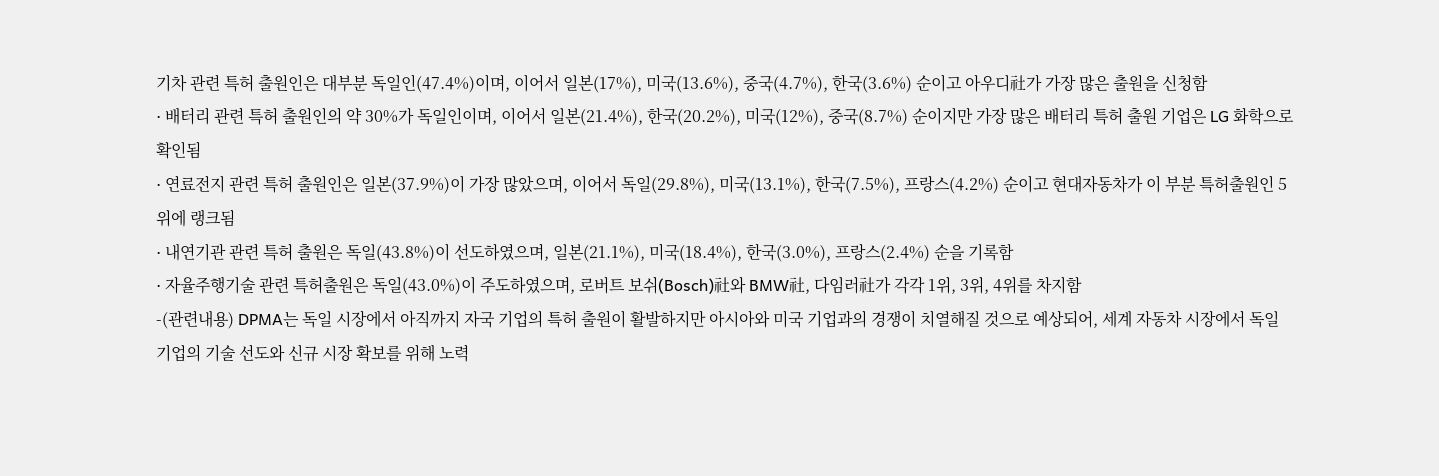기차 관련 특허 출원인은 대부분 독일인(47.4%)이며, 이어서 일본(17%), 미국(13.6%), 중국(4.7%), 한국(3.6%) 순이고 아우디社가 가장 많은 출원을 신청함
∙ 배터리 관련 특허 출원인의 약 30%가 독일인이며, 이어서 일본(21.4%), 한국(20.2%), 미국(12%), 중국(8.7%) 순이지만 가장 많은 배터리 특허 출원 기업은 LG 화학으로 확인됨
∙ 연료전지 관련 특허 출원인은 일본(37.9%)이 가장 많았으며, 이어서 독일(29.8%), 미국(13.1%), 한국(7.5%), 프랑스(4.2%) 순이고 현대자동차가 이 부분 특허출원인 5위에 랭크됨
∙ 내연기관 관련 특허 출원은 독일(43.8%)이 선도하였으며, 일본(21.1%), 미국(18.4%), 한국(3.0%), 프랑스(2.4%) 순을 기록함
∙ 자율주행기술 관련 특허출원은 독일(43.0%)이 주도하였으며, 로버트 보쉬(Bosch)社와 BMW社, 다임러社가 각각 1위, 3위, 4위를 차지함
-(관련내용) DPMA는 독일 시장에서 아직까지 자국 기업의 특허 출원이 활발하지만 아시아와 미국 기업과의 경쟁이 치열해질 것으로 예상되어, 세계 자동차 시장에서 독일 기업의 기술 선도와 신규 시장 확보를 위해 노력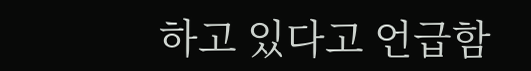하고 있다고 언급함